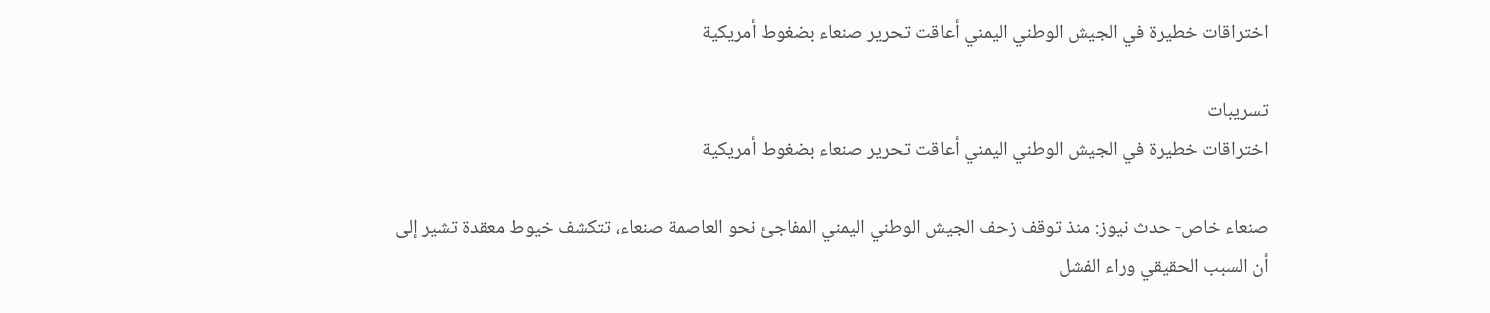اختراقات خطيرة في الجيش الوطني اليمني أعاقت تحرير صنعاء بضغوط أمريكية

تسريبات
اختراقات خطيرة في الجيش الوطني اليمني أعاقت تحرير صنعاء بضغوط أمريكية

صنعاء خاص- حدث نيوز: منذ توقف زحف الجيش الوطني اليمني المفاجئ نحو العاصمة صنعاء، تتكشف خيوط معقدة تشير إلى أن السبب الحقيقي وراء الفشل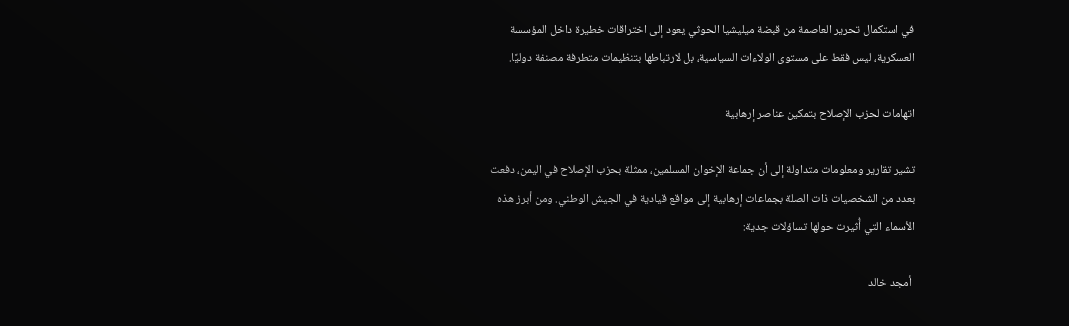في استكمال تحرير العاصمة من قبضة ميليشيا الحوثي يعود إلى اختراقات خطيرة داخل المؤسسة العسكرية، ليس فقط على مستوى الولاءات السياسية، بل لارتباطها بتنظيمات متطرفة مصنفة دوليًا.

اتهامات لحزب الإصلاح بتمكين عناصر إرهابية

تشير تقارير ومعلومات متداولة إلى أن جماعة الإخوان المسلمين، ممثلة بحزب الإصلاح في اليمن، دفعت بعدد من الشخصيات ذات الصلة بجماعات إرهابية إلى مواقع قيادية في الجيش الوطني. ومن أبرز هذه الأسماء التي أُثيرت حولها تساؤلات جدية:

 أمجد خالد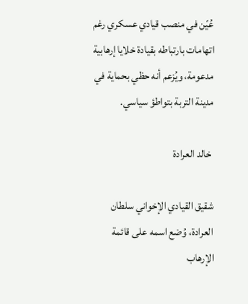عُيّن في منصب قيادي عسكري رغم اتهامات بارتباطه بقيادة خلايا إرهابية مدعومة، ويُزعم أنه حظي بحماية في مدينة التربة بتواطؤ سياسي.

 خالد العرادة

شقيق القيادي الإخواني سلطان العرادة، وُضع اسمه على قائمة الإرهاب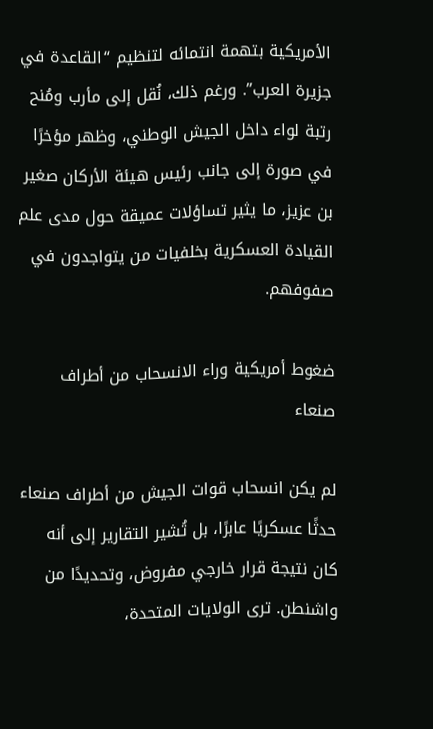الأمريكية بتهمة انتمائه لتنظيم “القاعدة في جزيرة العرب”. ورغم ذلك، نُقل إلى مأرب ومُنح رتبة لواء داخل الجيش الوطني، وظهر مؤخرًا في صورة إلى جانب رئيس هيئة الأركان صغير بن عزيز، ما يثير تساؤلات عميقة حول مدى علم القيادة العسكرية بخلفيات من يتواجدون في صفوفهم.

ضغوط أمريكية وراء الانسحاب من أطراف صنعاء

لم يكن انسحاب قوات الجيش من أطراف صنعاء حدثًا عسكريًا عابرًا، بل تُشير التقارير إلى أنه كان نتيجة قرار خارجي مفروض، وتحديدًا من واشنطن. ترى الولايات المتحدة،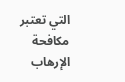التي تعتبر مكافحة الإرهاب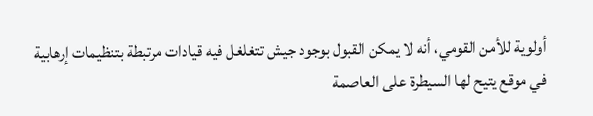أولوية للأمن القومي، أنه لا يمكن القبول بوجود جيش تتغلغل فيه قيادات مرتبطة بتنظيمات إرهابية في موقع يتيح لها السيطرة على العاصمة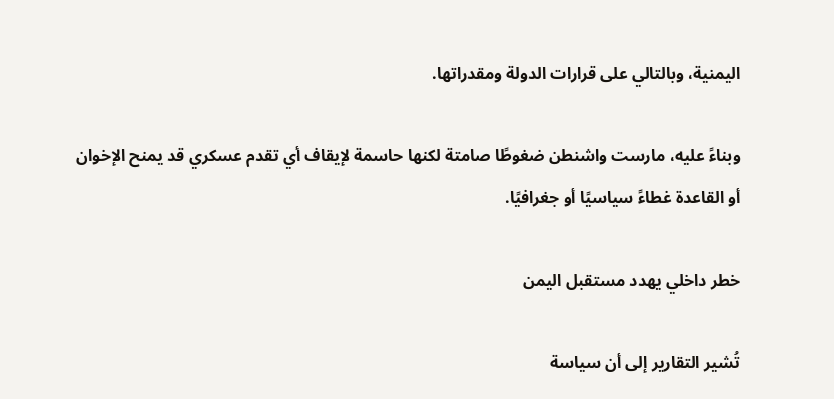اليمنية، وبالتالي على قرارات الدولة ومقدراتها.

وبناءً عليه، مارست واشنطن ضغوطًا صامتة لكنها حاسمة لإيقاف أي تقدم عسكري قد يمنح الإخوان أو القاعدة غطاءً سياسيًا أو جغرافيًا.

خطر داخلي يهدد مستقبل اليمن

تُشير التقارير إلى أن سياسة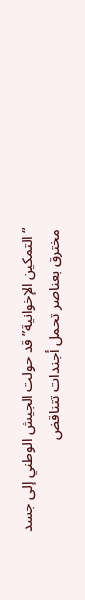“التمكين الإخوانية” قد حولت الجيش الوطني إلى جسد مخترق بعناصر تحمل أجندات تتناقض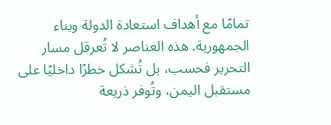تمامًا مع أهداف استعادة الدولة وبناء الجمهورية. هذه العناصر لا تُعرقل مسار التحرير فحسب، بل تُشكل خطرًا داخليًا على مستقبل اليمن، وتُوفر ذريعة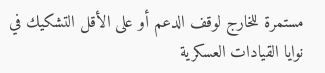مستمرة للخارج لوقف الدعم أو على الأقل التشكيك في نوايا القيادات العسكرية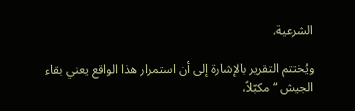الشرعية.

ويُختتم التقرير بالإشارة إلى أن استمرار هذا الواقع يعني بقاء الجيش “مكبّلاً،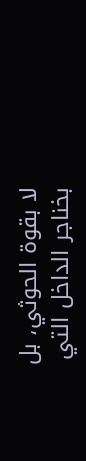لا بقوة الحوثي، بل بخناجر الداخل التي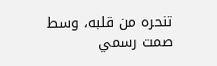تنحره من قلبه، وسط صمت رسمي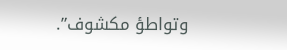وتواطؤ مكشوف”.